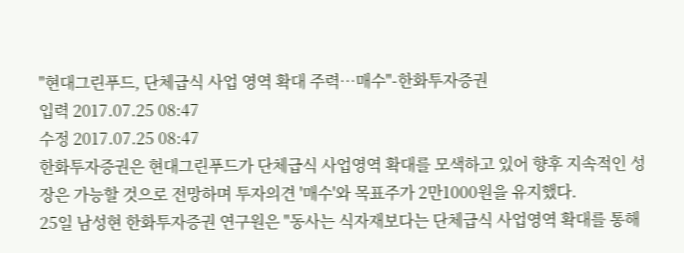"현대그린푸드, 단체급식 사업 영역 확대 주력…매수"-한화투자증권
입력 2017.07.25 08:47
수정 2017.07.25 08:47
한화투자증권은 현대그린푸드가 단체급식 사업영역 확대를 모색하고 있어 향후 지속적인 성장은 가능할 것으로 전망하며 투자의견 '매수'와 목표주가 2만1000원을 유지했다.
25일 남성현 한화투자증권 연구원은 "동사는 식자재보다는 단체급식 사업영역 확대를 통해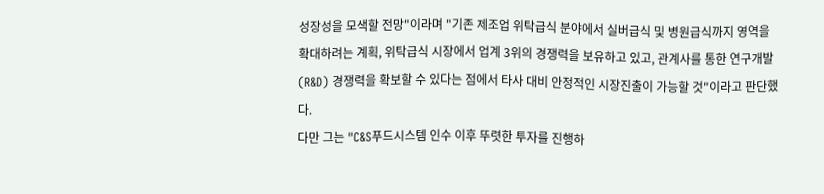성장성을 모색할 전망"이라며 "기존 제조업 위탁급식 분야에서 실버급식 및 병원급식까지 영역을 확대하려는 계획, 위탁급식 시장에서 업계 3위의 경쟁력을 보유하고 있고, 관계사를 통한 연구개발(R&D) 경쟁력을 확보할 수 있다는 점에서 타사 대비 안정적인 시장진출이 가능할 것"이라고 판단했다.
다만 그는 "C&S푸드시스템 인수 이후 뚜렷한 투자를 진행하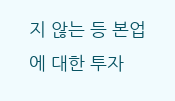지 않는 등 본업에 대한 투자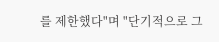를 제한했다"며 "단기적으로 그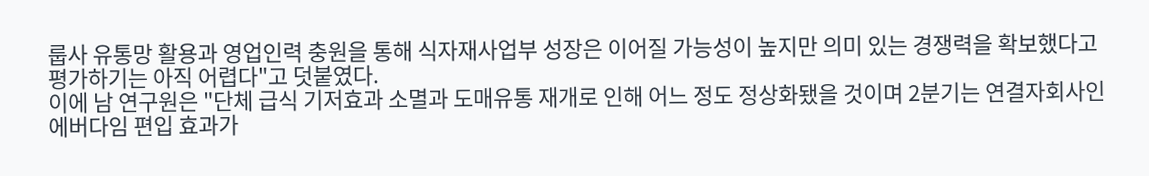룹사 유통망 활용과 영업인력 충원을 통해 식자재사업부 성장은 이어질 가능성이 높지만 의미 있는 경쟁력을 확보했다고 평가하기는 아직 어렵다"고 덧붙였다.
이에 남 연구원은 "단체 급식 기저효과 소멸과 도매유통 재개로 인해 어느 정도 정상화됐을 것이며 2분기는 연결자회사인 에버다임 편입 효과가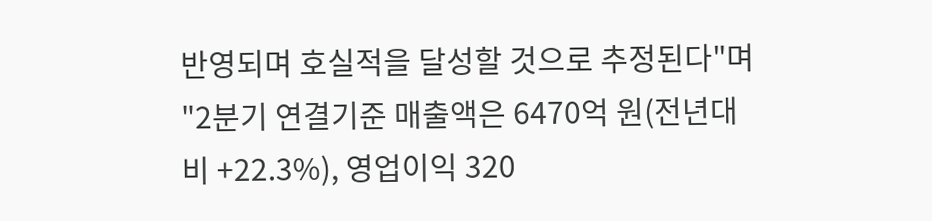반영되며 호실적을 달성할 것으로 추정된다"며 "2분기 연결기준 매출액은 6470억 원(전년대비 +22.3%), 영업이익 320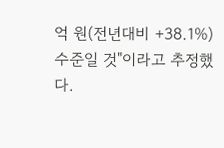억 원(전년대비 +38.1%) 수준일 것"이라고 추정했다.